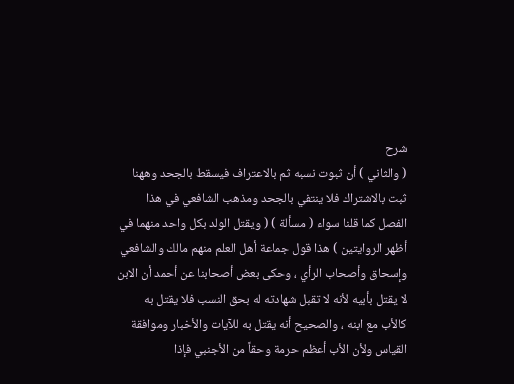شرح
( والثاني ) أن ثبوت نسبه ثم بالاعتراف فيسقط بالجحد وههنا ثبت بالاشتراك فلا ينتفي بالجحد ومذهب الشافعي في هذا الفصل كما قلنا سواء ( مسألة ) ( ويقتل الولد بكل واحد منهما في أظهر الروايتين ) هذا قول جماعة أهل العلم منهم مالك والشافعي وإسحاق وأصحاب الرأي ، وحكى بعض أصحابنا عن أحمد أن الابن لا يقتل بأبيه لأنه لا تقبل شهادته له بحق النسب فلا يقتل به كالأب مع ابنه ، والصحيح أنه يقتل به للآيات والأخبار وموافقة القياس ولأن الأب أعظم حرمة وحقاً من الأجنبي فإذا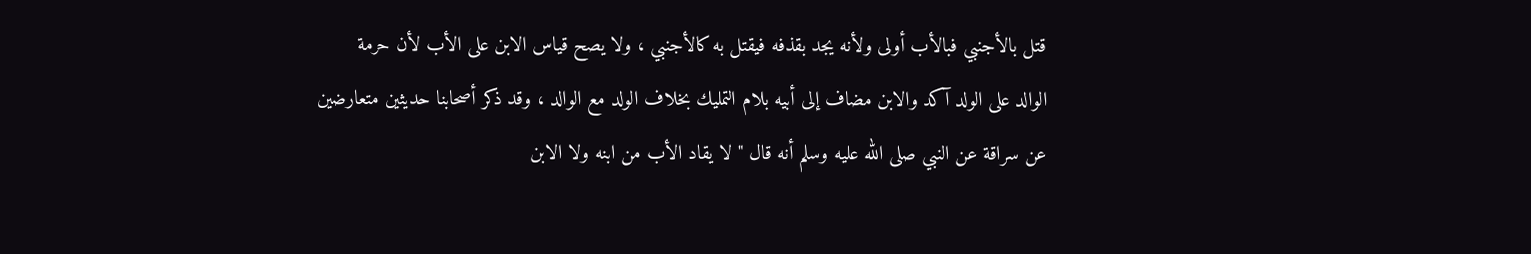قتل بالأجنبي فبالأب أولى ولأنه يجد بقذفه فيقتل به كالأجنبي ، ولا يصح قياس الابن على الأب لأن حرمة الوالد على الولد آكد والابن مضاف إلى أبيه بلام التمليك بخلاف الولد مع الوالد ، وقد ذكر أصحابنا حديثين متعارضين عن سراقة عن النبي صلى الله عليه وسلم أنه قال " لا يقاد الأب من ابنه ولا الابن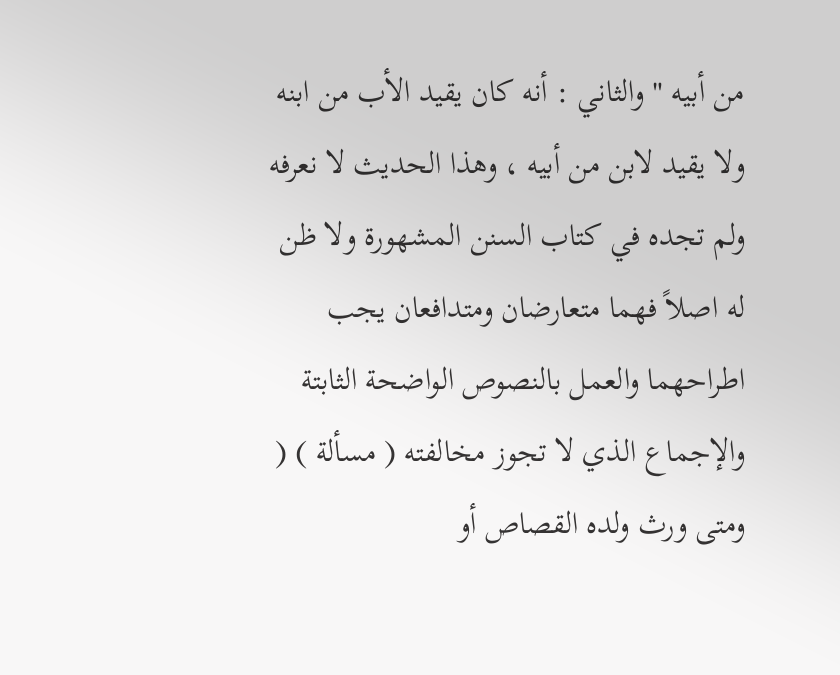من أبيه " والثاني : أنه كان يقيد الأب من ابنه ولا يقيد لابن من أبيه ، وهذا الحديث لا نعرفه ولم تجده في كتاب السنن المشهورة ولا ظن له اصلاً فهما متعارضان ومتدافعان يجب اطراحهما والعمل بالنصوص الواضحة الثابتة والإجماع الذي لا تجوز مخالفته ( مسألة ) ( ومتى ورث ولده القصاص أو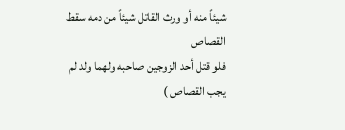شيئاً منه أو ورث القاتل شيئاً من دمه سقط القصاص
فلو قتل أحد الزوجين صاحبه ولهما ولد لم يجب القصاص )